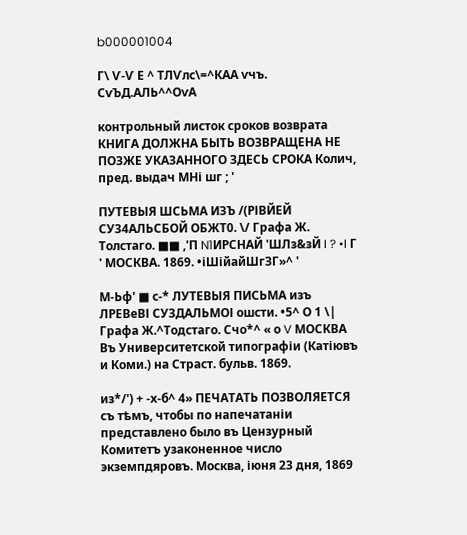b000001004

Г\ Ѵ-Ѵ Е ^ ТЛѴлс\=^КАА ѵчъ. СѵЪД.АЛЬ^^ОѵА

контрольный листок сроков возврата КНИГА ДОЛЖНА БЫТЬ ВОЗВРАЩЕНА НЕ ПОЗЖЕ УКАЗАННОГО ЗДЕСЬ СРОКА Колич, пред. выдач МНі шг ; '

ПУТЕВЫЯ ШСЬМА ИЗЪ /(РІВЙЕЙ СУ34АЛЬСБОЙ ОБЖТ0. \/ Графа Ж. Толстаго. ■■ ,'П N1ИРСНАЙ 'ШЛз&зЙ I ? •I Г ' МОСКВА. 1869. •іШійайШгЗГ»^ '

М-Ьф' ■ с-* ЛУТЕВЫЯ ПИСЬМА изъ ЛРЕВеВІ СУЗДАЛЬМОІ ошсти. •5^ О 1 \| Графа Ж.^Тодстаго. Счо*^ « о V МОСКВА Въ Университетской типографіи (Катіювъ и Коми.) на Страст. бульв. 1869.

из*/') + -х-б^ 4» ПЕЧАТАТЬ ПОЗВОЛЯЕТСЯ съ тѣмъ, чтобы по напечатаніи представлено было въ Цензурный Комитетъ узаконенное число экземпдяровъ. Москва, іюня 23 дня, 1869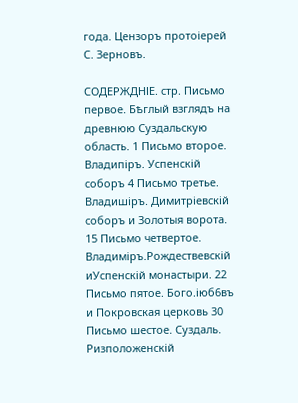года. Цензоръ протоіерей С. Зерновъ.

СОДЕРЖДНІЕ. стр. Письмо первое. Бѣглый взглядъ на древнюю Суздальскую область. 1 Письмо второе. Владипіръ. Успенскій соборъ 4 Письмо третье. Владишіръ. Димитріевскій соборъ и Золотыя ворота. 15 Письмо четвертое. Владиміръ.Рождествевскій иУспенскій монастыри. 22 Письмо пятое. Бого.іюб6въ и Покровская церковь 30 Письмо шестое. Суздаль. Ризположенскій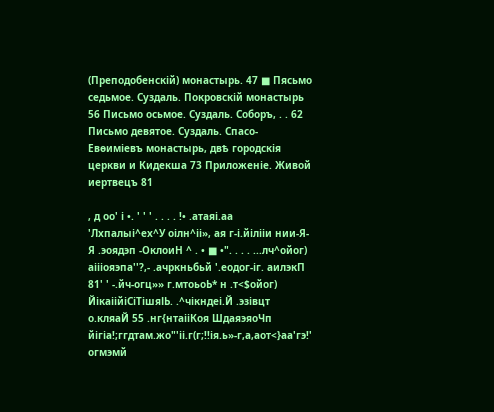(Преподобенскій) монастырь. 47 ■ Пясьмо седьмое. Суздаль. Покровскій монастырь 56 Письмо осьмое. Суздаль. Соборъ, . . 62 Письмо девятое. Суздаль. Спасо-Евѳиміевъ монастырь, двѣ городскія церкви и Кидекша 73 Приложеніе. Живой иертвецъ 81

, д оо' і •. ' ' ' . . . . !• .атаяі.аа 'Лхпалыі^ех^У оілн^іі», ая г-і.йілііи нии-Я-Я .эоядэп -ОклоиН ^ . • ■ •". . . . ...лч^ойог) аіііояэпа''?,- .ачркньбьй '.еодог-іг. аилэкП 81' ' -.йч-огц»» г.мтоьоЬ* н .т<$ойог) ЙікаіійіСіТішяІЬ. .^чікндеі.Й .эзівцт о.кляаЙ 55 .нг{нтаііКоя ШдаяэяоЧп йігіа!;ггдтам.жо"'іі.г(г;!!ія.ь»-г,а,аот<}аа'гэ!' огмэмй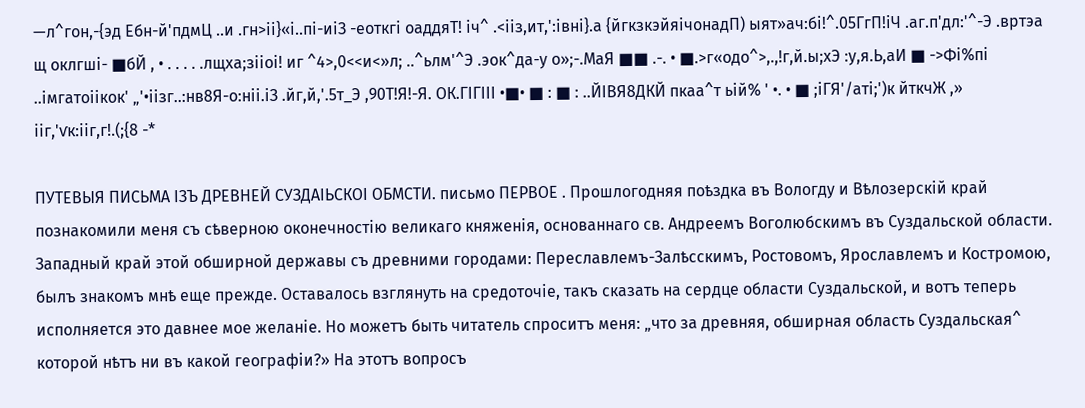—л^гон,-{эд Ебн-й'пдмЦ ..и .гн>іі}«і..пі-иіЗ -еоткгі оаддяТ! іч^ .<ііз,ит,':івні}.а {йгкзкэйяічонадП) ыят»ач:бі!^.05ГгП!іЧ .аг.п'дл:'^-Э .вртэа щ оклгші- ■бЙ , • . . . . .лщха;зііоі! иг ^4>,0<<и<»л; ..^ьлм'^Э .эок^да-у о»;-.МаЯ ■■ .-. • ■.>г«одо^>,.,!г,й.ы;хЭ :у,я.Ь,аИ ■ ->Фі%пі ..імгатоіікок' „'•іізг..:нв8Я-о:ніі.іЗ .йг,й,'.5т_Э ,90Т!Я!-Я. ОК.ГІГІІІ •■• ■ : ■ : ..ЙІВЯ8ДКЙ пкаа^т ьій% ' •. • ■ ;іГЯ'/аті;')к йткчЖ ,» ііг,'ѵк:ііг,г!.(;{8 -*

ПУТЕВЫЯ ПИСЬМА ІЗЪ ДРЕВНЕЙ СУЗДАІЬСКОІ ОБМСТИ. письмо ПЕРВОЕ . Прошлогодняя поѣздка въ Вологду и Вѣлозерскій край познакомили меня съ сѣверною оконечностію великаго княженія, основаннаго св. Андреемъ Воголюбскимъ въ Суздальской области. Западный край этой обширной державы съ древними городами: Переславлемъ-Залѣсскимъ, Ростовомъ, Ярославлемъ и Костромою, былъ знакомъ мнѣ еще прежде. Оставалось взглянуть на средоточіе, такъ сказать на сердце области Суздальской, и вотъ теперь исполняется это давнее мое желаніе. Но можетъ быть читатель спроситъ меня: „что за древняя, обширная область Суздальская^ которой нѣтъ ни въ какой географіи?» На этотъ вопросъ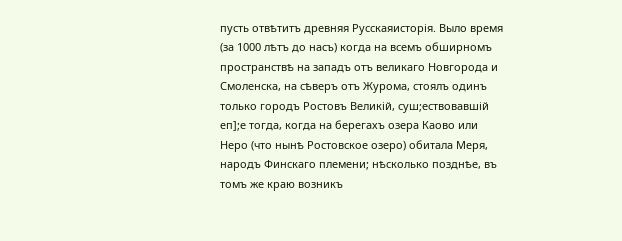пусть отвѣтитъ древняя Русскаяисторія. Выло время (за 1000 лѣтъ до насъ) когда на всемъ обширномъ пространствѣ на западъ отъ великаго Новгорода и Смоленска, на сѣверъ отъ Журома, стоялъ одинъ только городъ Ростовъ Великій, суш;ествовавшій еп];е тогда, когда на берегахъ озера Каово или Неро (что нынѣ Ростовское озеро) обитала Меря, народъ Финскаго племени; нѣсколько позднѣе, въ томъ же краю возникъ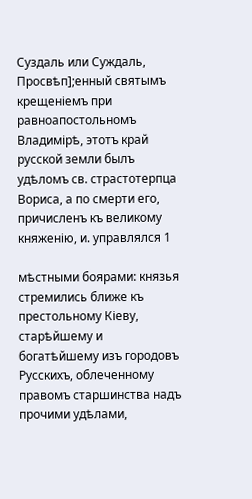Суздаль или Суждаль, Просвѣп];енный святымъ крещеніемъ при равноапостольномъ Владимірѣ, этотъ край русской земли былъ удѣломъ св. страстотерпца Вориса, а по смерти его, причисленъ къ великому княженію, и. управлялся 1

мѣстными боярами: князья стремились ближе къ престольному Кіеву, старѣйшему и богатѣйшему изъ городовъ Русскихъ, облеченному правомъ старшинства надъ прочими удѣлами,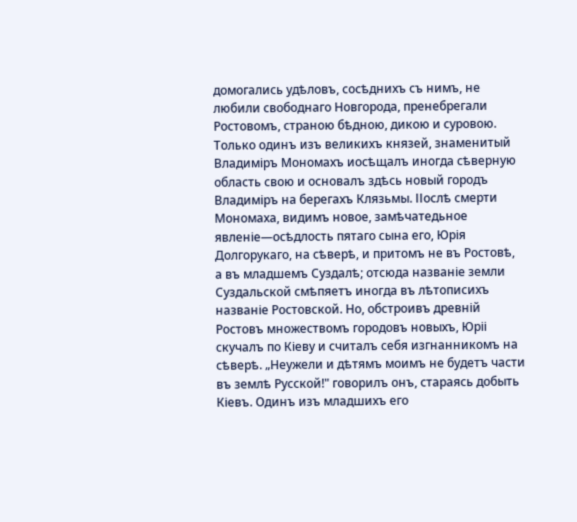домогались удѣловъ, сосѣднихъ съ нимъ, не любили свободнаго Новгорода, пренебрегали Ростовомъ, страною бѣдною, дикою и суровою. Только одинъ изъ великихъ князей, знаменитый Владиміръ Мономахъ иосѣщалъ иногда сѣверную область свою и основалъ здѣсь новый городъ Владиміръ на берегахъ Клязьмы. ІІослѣ смерти Мономаха, видимъ новое, замѣчатедьное явленіе—осѣдлость пятаго сына его, Юрія Долгорукаго, на сѣверѣ, и притомъ не въ Ростовѣ, а въ младшемъ Суздалѣ; отсюда названіе земли Суздальской смѣпяетъ иногда въ лѣтописихъ названіе Ростовской. Но, обстроивъ древній Ростовъ множествомъ городовъ новыхъ, Юріі скучалъ по Кіеву и считалъ себя изгнанникомъ на сѣверѣ. „Неужели и дѣтямъ моимъ не будетъ части въ землѣ Русской!" говорилъ онъ, стараясь добыть Кіевъ. Одинъ изъ младшихъ его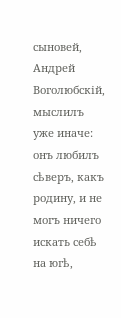сыновей, Андрей Воголюбскій, мыслилъ уже иначе: онъ любилъ сѣверъ, какъ родину, и не могъ ничего искать себѣ на югѣ,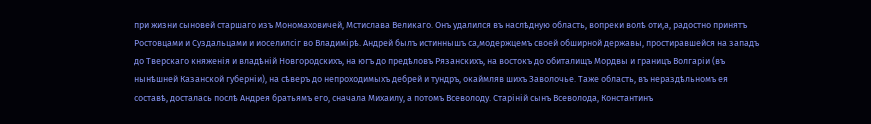при жизни сыновей старшаго изъ Мономаховичей, Мстислава Великаго. Онъ удалился въ наслѣдную область, вопреки волѣ оти,а, радостно принятъ Ростовцами и Суздальцами и иоселилсіг во Владимірѣ. Андрей былъ истиннышъ са,модержцемъ своей обширной державы, простиравшейся на западъ до Тверскаго княженія и владѣній Новгородскихъ, на югъ до предѣловъ Рязанскихъ, на востокъ до обиталищъ Мордвы и границъ Волгаріи (въ нынѣшней Казанской губерніи), на сѣверъ до непроходимыхъ дебрей и тундръ, окаймляв шихъ Заволочье. Таже область, въ нераздѣльномъ ея составѣ, досталась послѣ Андрея братьямъ его, сначала Михаилу, а потомъ Всеволоду. Старіній сынъ Всеволода, Константинъ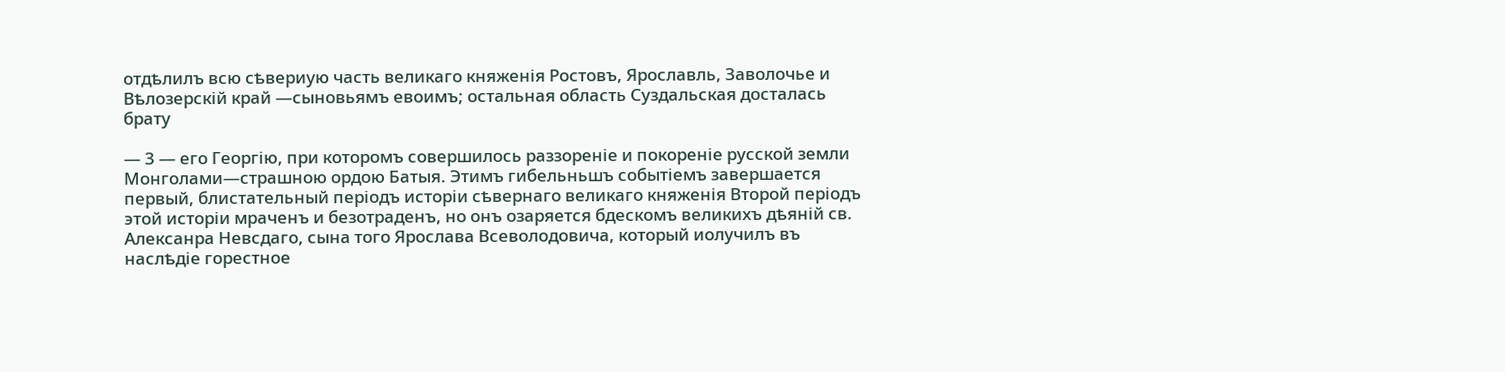отдѣлилъ всю сѣвериую часть великаго княженія Ростовъ, Ярославль, Заволочье и Вѣлозерскій край —сыновьямъ евоимъ; остальная область Суздальская досталась брату

— 3 — его Георгію, при которомъ совершилось раззореніе и покореніе русской земли Монголами—страшною ордою Батыя. Этимъ гибельньшъ событіемъ завершается первый, блистательный періодъ исторіи сѣвернаго великаго княженія Второй періодъ этой исторіи мраченъ и безотраденъ, но онъ озаряется бдескомъ великихъ дѣяній св. Алексанра Невсдаго, сына того Ярослава Всеволодовича, который иолучилъ въ наслѣдіе горестное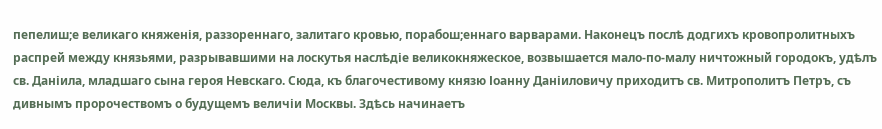пепелиш;е великаго княженія, раззореннаго, залитаго кровью, порабош;еннаго варварами. Наконецъ послѣ додгихъ кровопролитныхъ распрей между князьями, разрывавшими на лоскутья наслѣдіе великокняжеское, возвышается мало-по-малу ничтожный городокъ, удѣлъ св. Даніила, младшаго сына героя Невскаго. Сюда, къ благочестивому князю Іоанну Даніиловичу приходитъ св. Митрополитъ Петръ, съ дивнымъ пророчествомъ о будущемъ величіи Москвы. Здѣсь начинаетъ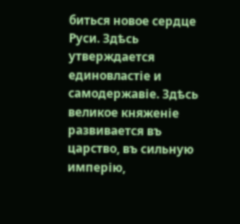биться новое сердце Руси. Здѣсь утверждается единовластіе и самодержавіе. Здѣсь великое княженіе развивается въ царство, въ сильную имперію,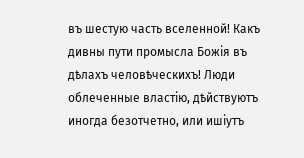въ шестую часть вселенной! Какъ дивны пути промысла Божія въ дѣлахъ человѣческихъ! Люди облеченные властію, дѣйствуютъ иногда безотчетно, или ишіутъ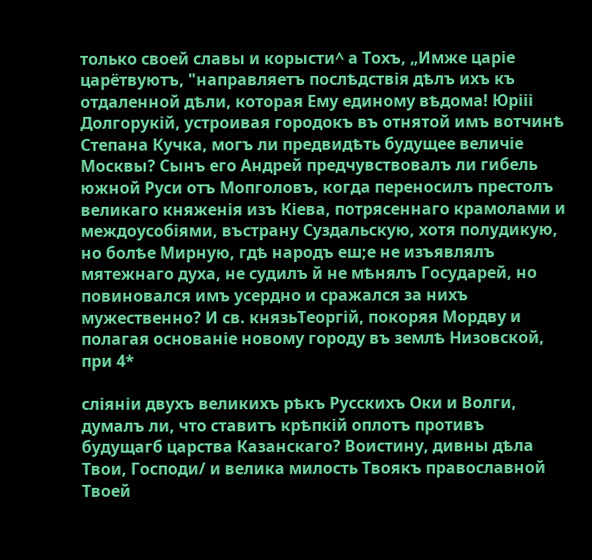только своей славы и корысти^ а Тохъ, „Имже царіе царётвуютъ, "направляетъ послѣдствія дѣлъ ихъ къ отдаленной дѣли, которая Ему единому вѣдома! Юрііі Долгорукій, устроивая городокъ въ отнятой имъ вотчинѣ Степана Кучка, могъ ли предвидѣть будущее величіе Москвы? Сынъ его Андрей предчувствовалъ ли гибель южной Руси отъ Мопголовъ, когда переносилъ престолъ великаго княженія изъ Кіева, потрясеннаго крамолами и междоусобіями, въстрану Суздальскую, хотя полудикую, но болѣе Мирную, гдѣ народъ еш;е не изъявлялъ мятежнаго духа, не судилъ й не мѣнялъ Государей, но повиновался имъ усердно и сражался за нихъ мужественно? И св. князьТеоргій, покоряя Мордву и полагая основаніе новому городу въ землѣ Низовской, при 4*

сліяніи двухъ великихъ рѣкъ Русскихъ Оки и Волги, думалъ ли, что ставитъ крѣпкій оплотъ противъ будущагб царства Казанскаго? Воистину, дивны дѣла Твои, Господи/ и велика милость Твоякъ православной Твоей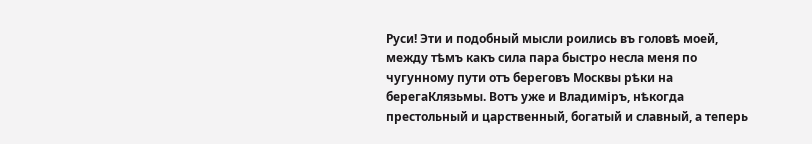Руси! Эти и подобный мысли роились въ головѣ моей, между тѣмъ какъ сила пара быстро несла меня по чугунному пути отъ береговъ Москвы рѣки на берегаКлязьмы. Вотъ уже и Владиміръ, нѣкогда престольный и царственный, богатый и славный, а теперь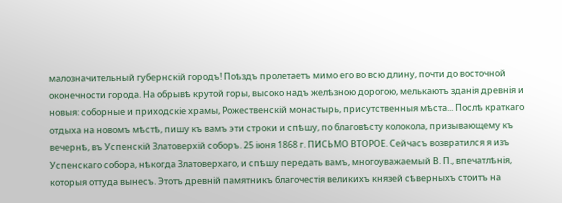малозначительный губернскій городъ! Поѣздъ пролетаетъ мимо его во всю длину, почти до восточной оконечности города. На обрывѣ крутой горы, высоко надъ желѣзною дорогою, мелькаютъ зданія древнія и новыя: соборные и приходскіе храмы, Рожественскій монастырь, присутственныя мѣста... Послѣ краткаго отдыха на новомъ мѣстѣ, пишу къ вамъ эти строки и спѣшу, по благовѣсту колокола, призывающему къ вечернѣ, въ Успенскій Златоверхій соборъ. 25 іюня 1868 г. ПИСЬМО ВТОРОЕ. Сейчасъ возвратился я изъ Успенскаго собора, нѣкогда Златоверхаго, и спѣшу передать вамъ, многоуважаемый В. П., впечатлѣнія, которыя оттуда вынесъ. Этотъ древній памятникъ благочестія великихъ князей сѣверныхъ стоитъ на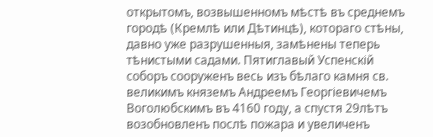открытомъ, возвышенномъ мѣстѣ въ среднемъ городѣ (Кремлѣ или Дѣтинцѣ), котораго стѣны, давно уже разрушенныя, замѣнены теперь тѣнистыми садами. Пятиглавый Успенскій соборъ сооруженъ весь изъ бѣлаго камня св. великимъ княземъ Андреемъ Георгіевичемъ Воголюбскимъ въ 4160 году, а спустя 29лѣтъ возобновленъ послѣ пожара и увеличенъ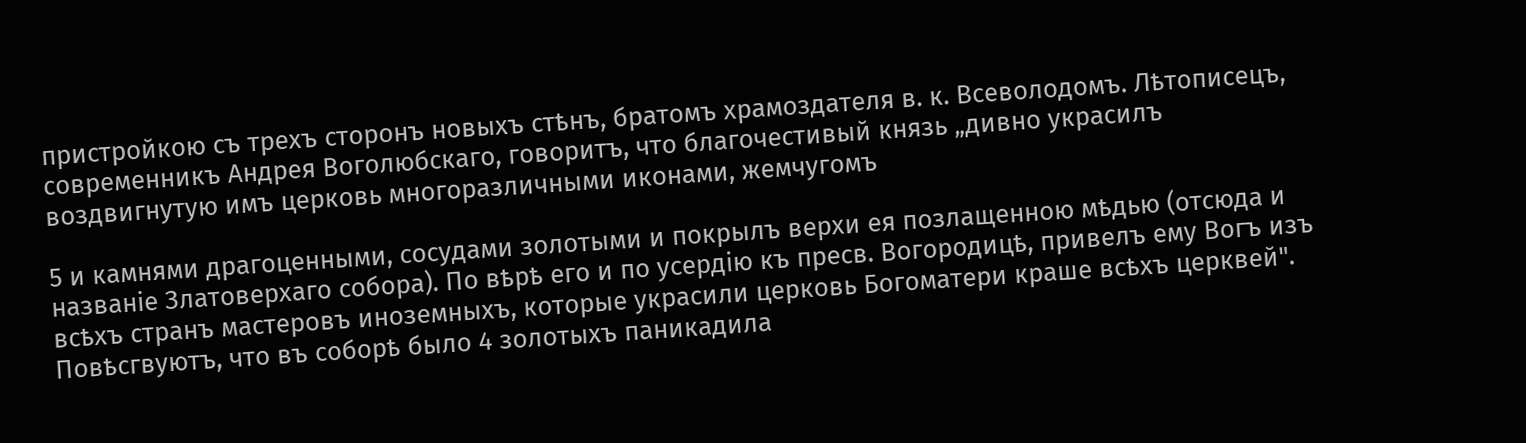пристройкою съ трехъ сторонъ новыхъ стѣнъ, братомъ храмоздателя в. к. Всеволодомъ. Лѣтописецъ, современникъ Андрея Воголюбскаго, говоритъ, что благочестивый князь „дивно украсилъ воздвигнутую имъ церковь многоразличными иконами, жемчугомъ

5 и камнями драгоценными, сосудами золотыми и покрылъ верхи ея позлащенною мѣдью (отсюда и названіе Златоверхаго собора). По вѣрѣ его и по усердію къ пресв. Вогородицѣ, привелъ ему Вогъ изъ всѣхъ странъ мастеровъ иноземныхъ, которые украсили церковь Богоматери краше всѣхъ церквей". Повѣсгвуютъ, что въ соборѣ было 4 золотыхъ паникадила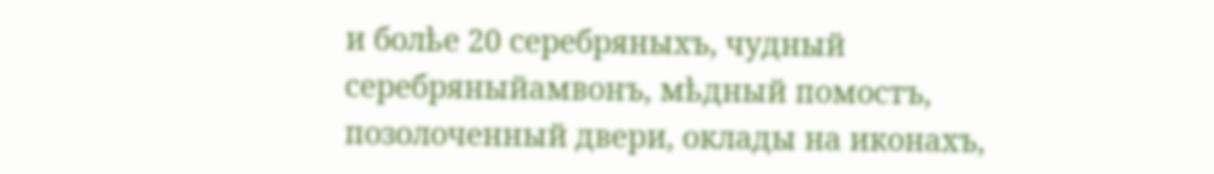и болѣе 20 серебряныхъ, чудный серебряныйамвонъ, мѣдный помостъ, позолоченный двери, оклады на иконахъ,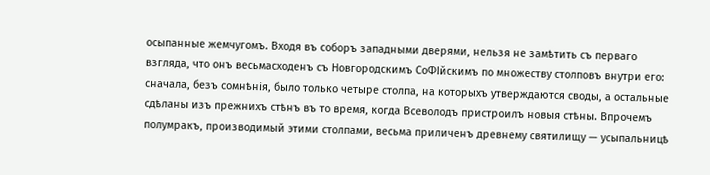осыпанные жемчугомъ. Входя въ соборъ западными дверями, нельзя не замѣтить съ перваго взгляда, что онъ весьмасходенъ съ Новгородскимъ СоФІйскимъ по множеству столповъ внутри его: сначала, безъ сомнѣнія, было только четыре столпа, на которыхъ утверждаются своды, а остальные сдѣланы изъ прежнихъ стѣнъ въ то время, когда Всеволодъ пристроилъ новыя стѣны. Впрочемъ полумракъ, производимый этими столпами, весьма приличенъ древнему святилищу — усыпальницѣ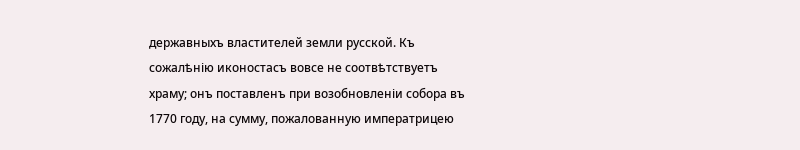державныхъ властителей земли русской. Къ сожалѣнію иконостасъ вовсе не соотвѣтствуетъ храму; онъ поставленъ при возобновленіи собора въ 1770 году, на сумму, пожалованную императрицею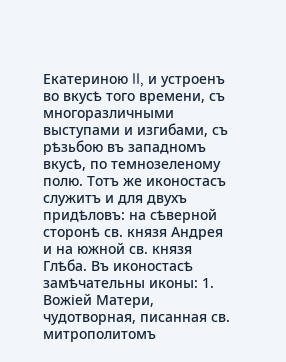Екатериною II, и устроенъ во вкусѣ того времени, съ многоразличными выступами и изгибами, съ рѣзьбою въ западномъ вкусѣ, по темнозеленому полю. Тотъ же иконостасъ служитъ и для двухъ придѣловъ: на сѣверной сторонѣ св. князя Андрея и на южной св. князя Глѣба. Въ иконостасѣ замѣчательны иконы: 1. Вожіей Матери, чудотворная, писанная св. митрополитомъ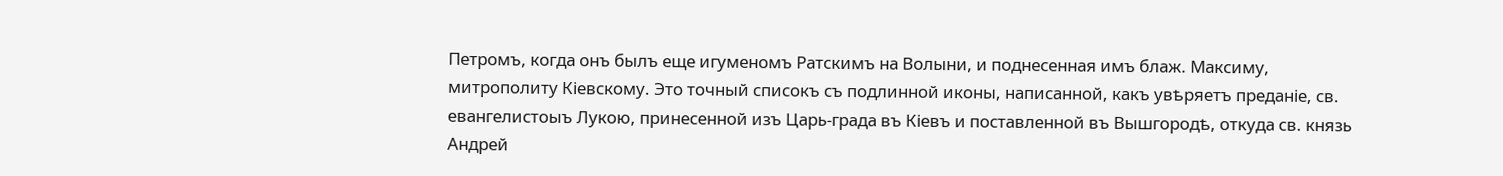Петромъ, когда онъ былъ еще игуменомъ Ратскимъ на Волыни, и поднесенная имъ блаж. Максиму, митрополиту Кіевскому. Это точный списокъ съ подлинной иконы, написанной, какъ увѣряетъ преданіе, св. евангелистоыъ Лукою, принесенной изъ Царь-града въ Кіевъ и поставленной въ Вышгородѣ, откуда св. князь Андрей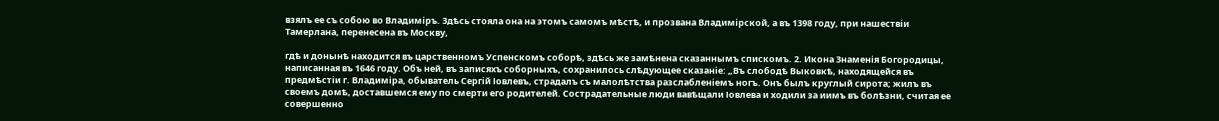взялъ ее съ собою во Владиміръ. Здѣсь стояла она на этомъ самомъ мѣстѣ, и прозвана Владимірской, а въ 1398 году, при нашествіи Тамерлана, перенесена въ Москву,

гдѣ и донынѣ находится въ царственномъ Успенскомъ соборѣ, здѣсь же замѣнена сказаннымъ спискомъ. 2. Икона Знаменія Богородицы, написанная въ 1646 году. Объ ней, въ записяхъ соборныхъ, сохранилось слѣдующее сказаніе: „Въ слободѣ Выковкѣ, находящейся въ предмѣстіи г. Владиміра, обыватель Сергій Іовлевъ, страдалъ съ малолѣтства разслабленіемъ ногъ. Онъ былъ круглый сирота; жилъ въ своемъ домѣ, доставшемся ему по смерти его родителей. Сострадательные люди вавѣщали Іовлева и ходили за иимъ въ болѣзни, считая ее совершенно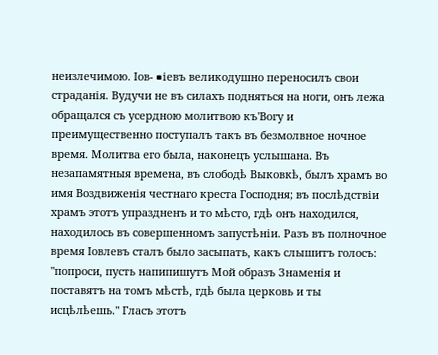неизлечимою. Іов- ■іевъ великодушно переносилъ свои страданія. Вудучи не въ силахъ подняться на ноги, онъ лежа обращался съ усердною молитвою къ'Вогу и преимущественно поступалъ такъ въ безмолвное ночное время. Молитва его была, наконецъ услышана. Въ незапамятныя времена, въ слободѣ Выковкѣ, былъ храмъ во имя Воздвиженія честнаго креста Господня; въ послѣдствіи храмъ этотъ упраздненъ и то мѣсто, гдѣ онъ находился, находилось въ совершенномъ запустѣніи. Разъ въ полночное время Іовлевъ сталъ было засыпать, какъ слышитъ голосъ: "попроси, пусть напипишутъ Мой образъ Знаменія и поставятъ на томъ мѣстѣ, гдѣ была церковь и ты исцѣлѣешь." Гласъ этотъ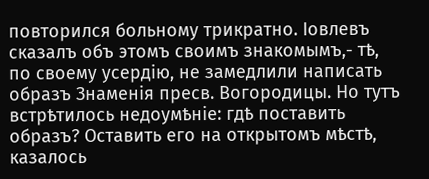повторился больному трикратно. Іовлевъ сказалъ объ этомъ своимъ знакомымъ,- тѣ, по своему усердію, не замедлили написать образъ Знаменія пресв. Вогородицы. Но тутъ встрѣтилось недоумѣніе: гдѣ поставить образъ? Оставить его на открытомъ мѣстѣ, казалось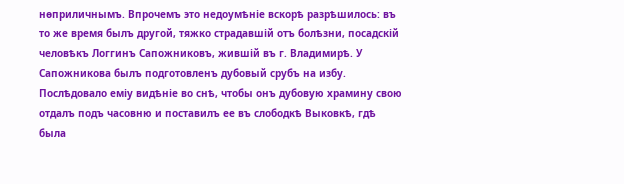нѳприличнымъ. Впрочемъ это недоумѣніе вскорѣ разрѣшилось: въ то же время былъ другой, тяжко страдавшій отъ болѣзни, посадскій человѣкъ Логгинъ Сапожниковъ, жившій въ г. Владимирѣ. У Сапожникова былъ подготовленъ дубовый срубъ на избу. Послѣдовало еміу видѣніе во снѣ, чтобы онъ дубовую храмину свою отдалъ подъ часовню и поставилъ ее въ слободкѣ Выковкѣ, гдѣ была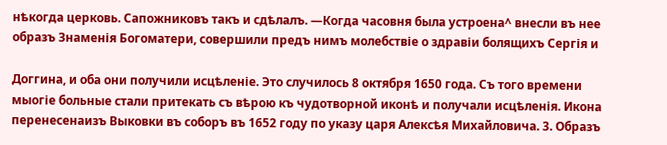нѣкогда церковь. Сапожниковъ такъ и сдѣлалъ. —Когда часовня была устроена^ внесли въ нее образъ Знаменія Богоматери, совершили предъ нимъ молебствіе о здравіи болящихъ Сергія и

Доггина, и оба они получили исцѣленіе. Это случилось 8 октября 1650 года. Съ того времени мыогіе больные стали притекать съ вѣрою къ чудотворной иконѣ и получали исцѣленія. Икона перенесенаизъ Выковки въ соборъ въ 1652 году по указу царя Алексѣя Михайловича. 3. Образъ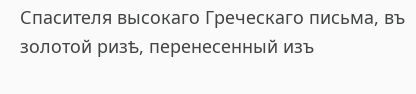Спасителя высокаго Греческаго письма, въ золотой ризѣ, перенесенный изъ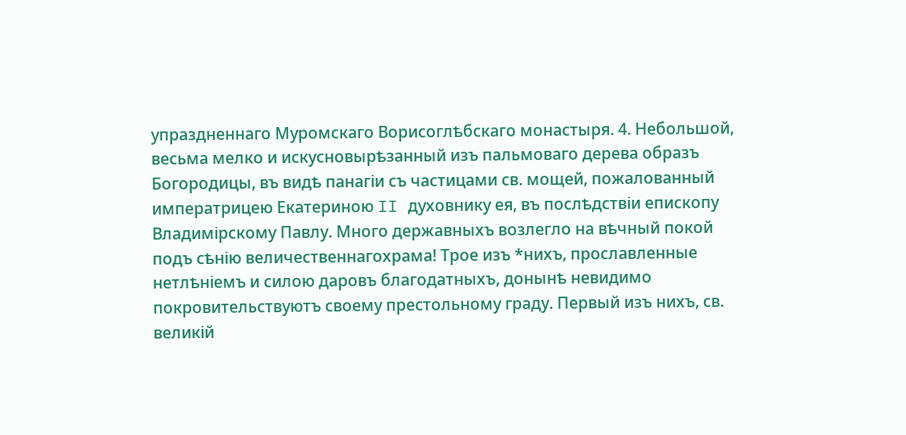упраздненнаго Муромскаго Ворисоглѣбскаго монастыря. 4. Небольшой, весьма мелко и искусновырѣзанный изъ пальмоваго дерева образъ Богородицы, въ видѣ панагіи съ частицами св. мощей, пожалованный императрицею Екатериною II духовнику ея, въ послѣдствіи епископу Владимірскому Павлу. Много державныхъ возлегло на вѣчный покой подъ сѣнію величественнагохрама! Трое изъ *нихъ, прославленные нетлѣніемъ и силою даровъ благодатныхъ, донынѣ невидимо покровительствуютъ своему престольному граду. Первый изъ нихъ, св. великій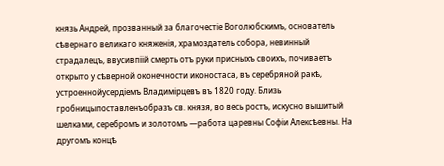князь Андрей, прозванный за благочестіе Воголюбскимъ, основатель сѣвернаго великаго княженія, храмоздатель собора, невинный страдалецъ, ввусивпіій смерть отъ руки присныхъ своихъ, почиваетъ открыто у сѣверной оконечности иконостаса, въ серебряной ракѣ, устроеннойусердіемъ Владимірцевъ въ 1820 году. Близь гробницыпоставленъобразъ св. князя, во весь ростъ, искусно вышитый шелками, серебромъ и золотомъ —работа царевны Софіи Алексѣевны. На другомъ концѣ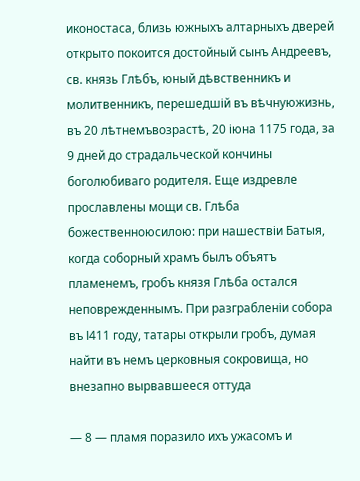иконостаса, близь южныхъ алтарныхъ дверей открыто покоится достойный сынъ Андреевъ, св. князь Глѣбъ, юный дѣвственникъ и молитвенникъ, перешедшій въ вѣчнуюжизнь, въ 20 лѣтнемъвозрастѣ, 20 іюна 1175 года, за 9 дней до страдальческой кончины боголюбиваго родителя. Еще издревле прославлены мощи св. Глѣба божественноюсилою: при нашествіи Батыя, когда соборный храмъ былъ объятъ пламенемъ, гробъ князя Глѣба остался неповрежденнымъ. При разграбленіи собора въ І411 году, татары открыли гробъ, думая найти въ немъ церковныя сокровища, но внезапно вырвавшееся оттуда

— 8 — пламя поразило ихъ ужасомъ и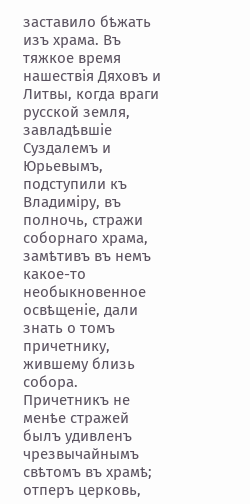заставило бѣжать изъ храма. Въ тяжкое время нашествія Дяховъ и Литвы, когда враги русской земля, завладѣвшіе Суздалемъ и Юрьевымъ, подступили къ Владиміру, въ полночь, стражи соборнаго храма, замѣтивъ въ немъ какое-то необыкновенное освѣщеніе, дали знать о томъ причетнику, жившему близь собора. Причетникъ не менѣе стражей былъ удивленъ чрезвычайнымъ свѣтомъ въ храмѣ; отперъ церковь,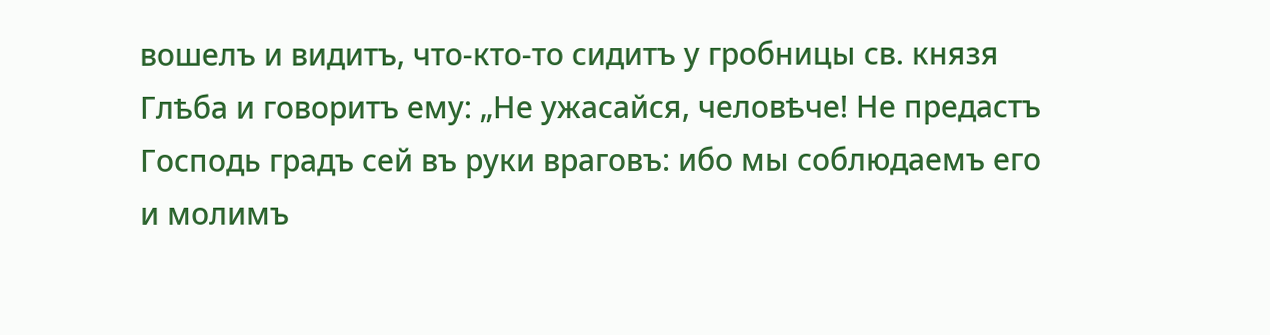вошелъ и видитъ, что-кто-то сидитъ у гробницы св. князя Глѣба и говоритъ ему: „Не ужасайся, человѣче! Не предастъ Господь градъ сей въ руки враговъ: ибо мы соблюдаемъ его и молимъ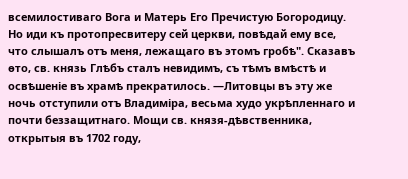всемилостиваго Вога и Матерь Его Пречистую Богородицу. Но иди къ протопресвитеру сей церкви, повѣдай ему все, что слышалъ отъ меня, лежащаго въ этомъ гробѣ". Сказавъ ѳто, св. князь Глѣбъ сталъ невидимъ, съ тѣмъ вмѣстѣ и освѣшеніе въ храмѣ прекратилось. —Литовцы въ эту же ночь отступили отъ Владиміра, весьма худо укрѣпленнаго и почти беззащитнаго. Мощи св. князя-дѣвственника, открытыя въ 1702 году,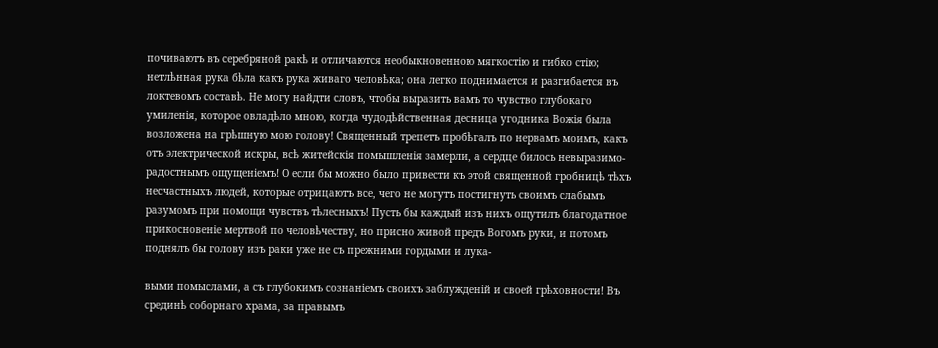почиваютъ въ серебряной ракѣ и отличаются необыкновенною мягкостію и гибко стію; нетлѣнная рука бѣла какъ рука живаго человѣка; она легко поднимается и разгибается въ локтевомъ составѣ. Не могу найдти словъ, чтобы выразить вамъ то чувство глубокаго умиленія, которое овладѣло мною, когда чудодѣйственная десница угодника Вожія была возложена на грѣшную мою голову! Священный трепетъ пробѣгалъ по нервамъ моимъ, какъ отъ электрической искры, всѣ житейскія помышленія замерли, а сердце билось невыразимо-радостнымъ ощущеніемъ! О если бы можно было привести къ этой священной гробницѣ тѣхъ несчастныхъ людей, которые отрицаютъ все, чего не могутъ постигнуть своимъ слабымъ разумомъ при помощи чувствъ тѣлесныхъ! Пусть бы каждый изъ нихъ ощутилъ благодатное прикосновеніе мертвой по человѣчеству, но присно живой предъ Вогомъ руки, и потомъ поднялъ бы голову изъ раки уже не съ прежними гордыми и лука-

выми помыслами, а съ глубокимъ сознаніемъ своихъ заблужденій и своей грѣховности! Въ срединѣ соборнаго храма, за правымъ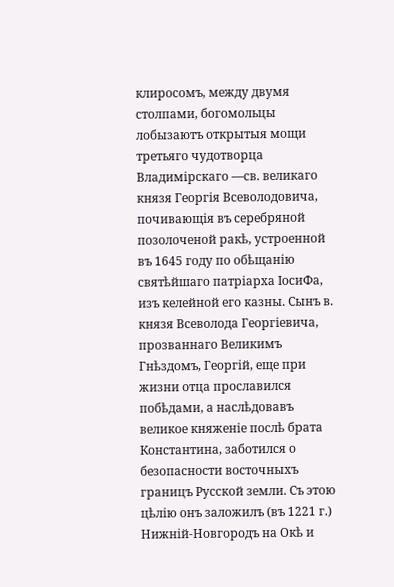клиросомъ, между двумя столпами, богомольцы лобызаютъ открытыя мощи третьяго чудотворца Владимірскаго —св. великаго князя Георгія Всеволодовича, почивающія въ серебряной позолоченой ракѣ, устроенной въ 1645 году по обѣщанію святѣйшаго патріарха ІосиФа, изъ келейной его казны. Сынъ в. князя Всеволода Георгіевича, прозваннаго Великимъ Гнѣздомъ, Георгій, еще при жизни отца прославился побѣдами, а наслѣдовавъ великое княженіе послѣ брата Константина, заботился о безопасности восточныхъ границъ Русской земли. Съ этою цѣлію онъ заложилъ (въ 1221 г.) Нижній-Новгородъ на Окѣ и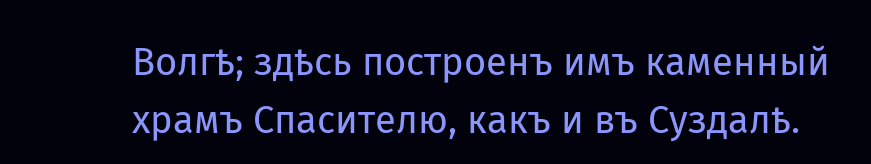Волгѣ; здѣсь построенъ имъ каменный храмъ Спасителю, какъ и въ Суздалѣ.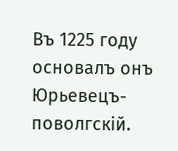Въ 1225 году основалъ онъ Юрьевецъ-поволгскій.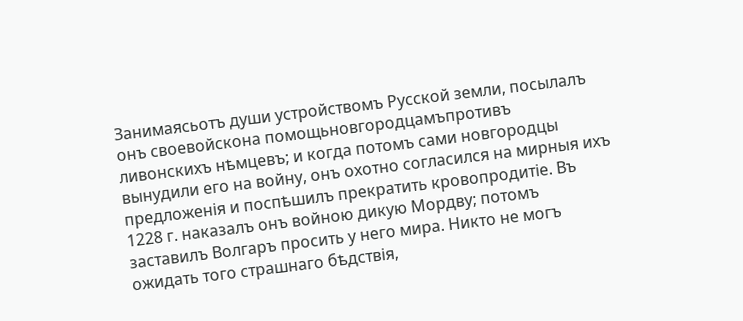Занимаясьотъ души устройствомъ Русской земли, посылалъ онъ своевойскона помощьновгородцамъпротивъ ливонскихъ нѣмцевъ; и когда потомъ сами новгородцы вынудили его на войну, онъ охотно согласился на мирныя ихъ предложенія и поспѣшилъ прекратить кровопродитіе. Въ 1228 г. наказалъ онъ войною дикую Мордву; потомъ заставилъ Волгаръ просить у него мира. Никто не могъ ожидать того страшнаго бѣдствія,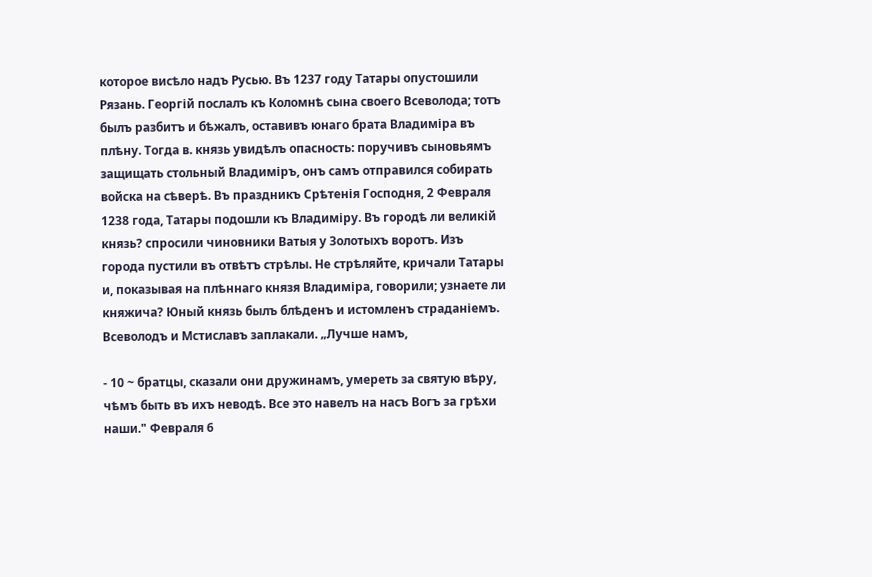которое висѣло надъ Русью. Въ 1237 году Татары опустошили Рязань. Георгій послалъ къ Коломнѣ сына своего Всеволода; тотъ былъ разбитъ и бѣжалъ, оставивъ юнаго брата Владиміра въ плѣну. Тогда в. князь увидѣлъ опасность: поручивъ сыновьямъ защищать стольный Владиміръ, онъ самъ отправился собирать войска на сѣверѣ. Въ праздникъ Срѣтенія Господня, 2 Февраля 1238 года, Татары подошли къ Владиміру. Въ городѣ ли великій князь? спросили чиновники Ватыя у Золотыхъ воротъ. Изъ города пустили въ отвѣтъ стрѣлы. Не стрѣляйте, кричали Татары и, показывая на плѣннаго князя Владиміра, говорили; узнаете ли княжича? Юный князь былъ блѣденъ и истомленъ страданіемъ. Всеволодъ и Мстиславъ заплакали. „Лучше намъ,

- 10 ~ братцы, сказали они дружинамъ, умереть за святую вѣру, чѣмъ быть въ ихъ неводѣ. Все это навелъ на насъ Вогъ за грѣхи наши." Февраля 6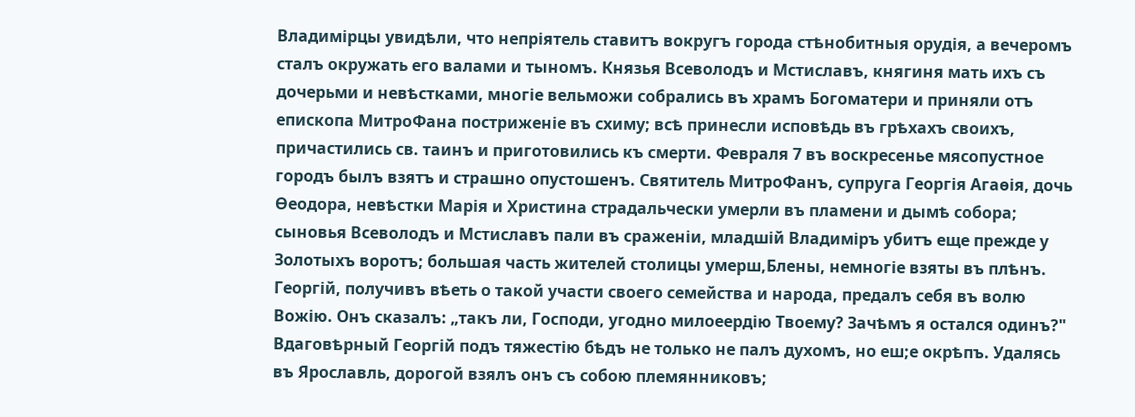Владимірцы увидѣли, что непріятель ставитъ вокругъ города стѣнобитныя орудія, а вечеромъ сталъ окружать его валами и тыномъ. Князья Всеволодъ и Мстиславъ, княгиня мать ихъ съ дочерьми и невѣстками, многіе вельможи собрались въ храмъ Богоматери и приняли отъ епископа МитроФана постриженіе въ схиму; всѣ принесли исповѣдь въ грѣхахъ своихъ, причастились св. таинъ и приготовились къ смерти. Февраля 7 въ воскресенье мясопустное городъ былъ взятъ и страшно опустошенъ. Святитель МитроФанъ, супруга Георгія Агаѳія, дочь Ѳеодора, невѣстки Марія и Христина страдальчески умерли въ пламени и дымѣ собора; сыновья Всеволодъ и Мстиславъ пали въ сраженіи, младшій Владиміръ убитъ еще прежде у Золотыхъ воротъ; большая часть жителей столицы умерш,Блены, немногіе взяты въ плѣнъ. Георгій, получивъ вѣеть о такой участи своего семейства и народа, предалъ себя въ волю Вожію. Онъ сказалъ: „такъ ли, Господи, угодно милоеердію Твоему? Зачѣмъ я остался одинъ?" Вдаговѣрный Георгій подъ тяжестію бѣдъ не только не палъ духомъ, но еш;е окрѣпъ. Удалясь въ Ярославль, дорогой взялъ онъ съ собою племянниковъ;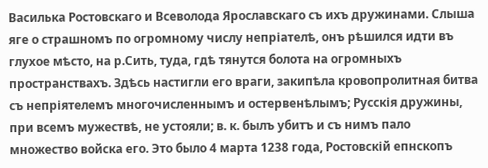Василька Ростовскаго и Всеволода Ярославскаго съ ихъ дружинами. Слыша яге о страшномъ по огромному числу непріателѣ, онъ рѣшился идти въ глухое мѣсто, на р.Сить, туда, гдѣ тянутся болота на огромныхъ пространствахъ. Здѣсь настигли его враги, закипѣла кровопролитная битва съ непріятелемъ многочисленнымъ и остервенѣлымъ; Русскія дружины, при всемъ мужествѣ, не устояли; в. к. былъ убитъ и съ нимъ пало множество войска его. Это было 4 марта 1238 года, Ростовскій епнскопъ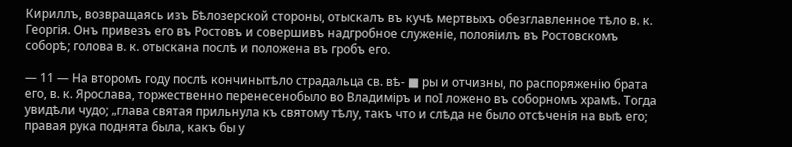Кириллъ, возвращаясь изъ Бѣлозерской стороны, отыскалъ въ кучѣ мертвыхъ обезглавленное тѣло в. к. Георгія. Онъ привезъ его въ Ростовъ и совершивъ надгробное служеніе, полояіилъ въ Ростовскомъ соборѣ; голова в. к. отыскана послѣ и положена въ гробъ его.

— 11 — На второмъ году послѣ кончинытѣло страдальца св. вѣ- ■ ры и отчизны, по распоряженію брата его, в. к. Ярослава, торжественно перенесенобыло во Владиміръ и поI ложено въ соборномъ храмѣ. Тогда увидѣли чудо; „глава святая прильнула къ святому тѣлу, такъ что и слѣда не было отсѣченія на выѣ его; правая рука поднята была, какъ бы у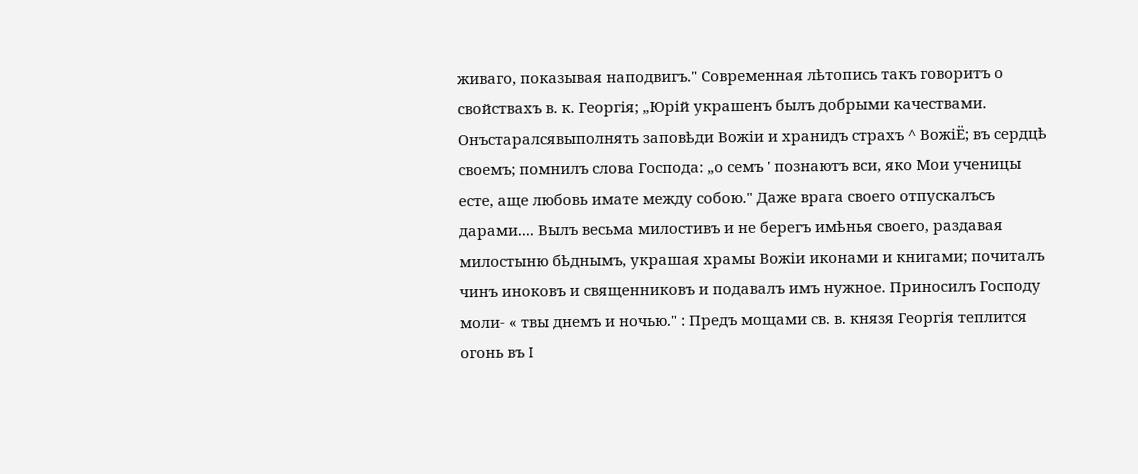живаго, показывая наподвигъ." Современная лѣтопись такъ говоритъ о свойствахъ в. к. Георгія; „Юрій украшенъ былъ добрыми качествами. Онъстаралсявыполнять заповѣди Вожіи и хранидъ страхъ ^ ВожіЁ; въ сердцѣ своемъ; помнилъ слова Господа: „о семъ ' познаютъ вси, яко Мои ученицы есте, аще любовь имате между собою." Даже врага своего отпускалъсъ дарами.... Вылъ весьма милостивъ и не берегъ имѣнья своего, раздавая милостыню бѣднымъ, украшая храмы Вожіи иконами и книгами; почиталъ чинъ иноковъ и священниковъ и подавалъ имъ нужное. Приносилъ Господу моли- « твы днемъ и ночью." : Предъ мощами св. в. князя Георгія теплится огонь въ I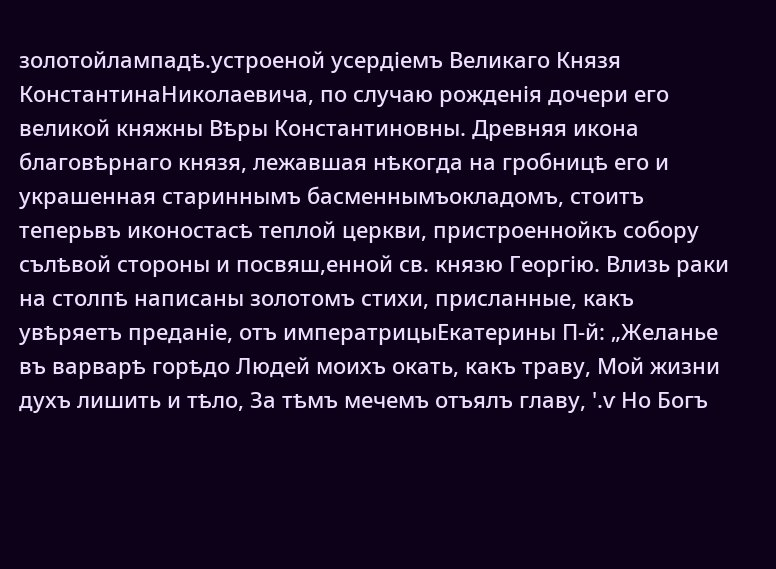золотойлампадѣ.устроеной усердіемъ Великаго Князя КонстантинаНиколаевича, по случаю рожденія дочери его великой княжны Вѣры Константиновны. Древняя икона благовѣрнаго князя, лежавшая нѣкогда на гробницѣ его и украшенная стариннымъ басменнымъокладомъ, стоитъ теперьвъ иконостасѣ теплой церкви, пристроеннойкъ собору сълѣвой стороны и посвяш,енной св. князю Георгію. Влизь раки на столпѣ написаны золотомъ стихи, присланные, какъ увѣряетъ преданіе, отъ императрицыЕкатерины П-й: „Желанье въ варварѣ горѣдо Людей моихъ окать, какъ траву, Мой жизни духъ лишить и тѣло, За тѣмъ мечемъ отъялъ главу, '.ѵ Но Богъ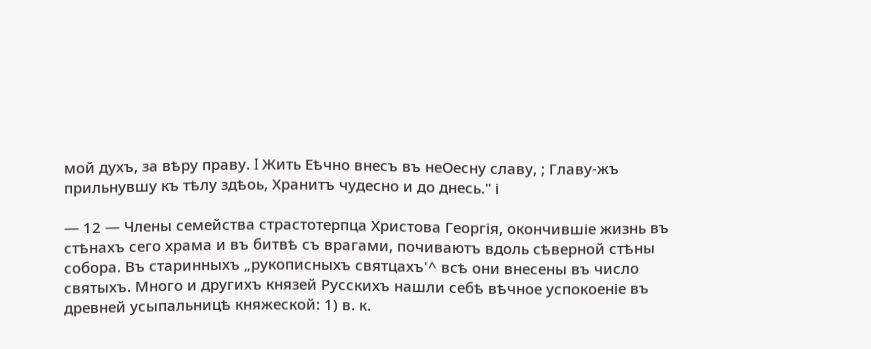мой духъ, за вѣру праву. I Жить Еѣчно внесъ въ неОесну славу, ; Главу-жъ прильнувшу къ тѣлу здѣоь, Хранитъ чудесно и до днесь." і

— 12 — Члены семейства страстотерпца Христова Георгія, окончившіе жизнь въ стѣнахъ сего храма и въ битвѣ съ врагами, почиваютъ вдоль сѣверной стѣны собора. Въ старинныхъ „рукописныхъ святцахъ'^ всѣ они внесены въ число святыхъ. Много и другихъ князей Русскихъ нашли себѣ вѣчное успокоеніе въ древней усыпальницѣ княжеской: 1) в. к.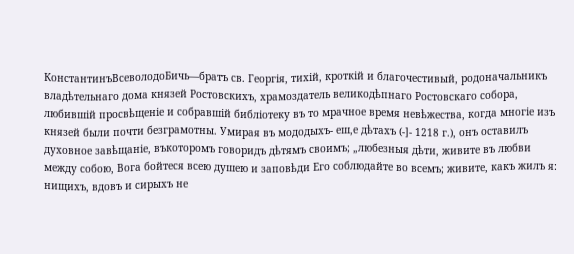КонстантинъВсеволодоБичь—братъ св. Георгія, тихій, кроткій и благочестивый, родоначальникъ владѣтельнаго дома князей Ростовскихъ, храмоздатель великодѣпнаго Ростовскаго собора, любившій просвѣщеніе и собравшій библіотеку въ то мрачное время невѣжества, когда многіе изъ князей были почти безграмотны. Умирая въ мододыхъ- еш,е дѣтахъ (-]- 1218 г.), онъ оставилъ духовное завѣщаніе, въкоторомъ говоридъ дѣтямъ своимъ; „любезныя дѣти, живите въ любви между собою, Вога бойтеся всею душею и заповѣди Его соблюдайте во всемъ; живите, какъ жилъ я: нищихъ, вдовъ и сирыхъ не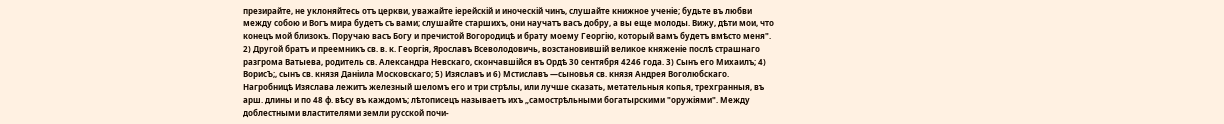презирайте, не уклоняйтесь отъ церкви, уважайте іерейскій и иноческій чинъ, слушайте книжное ученіе; будьте въ любви между собою и Вогъ мира будетъ съ вами; слушайте старшихъ, они научатъ васъ добру, а вы еще молоды. Вижу, дѣти мои, что конецъ мой близокъ. Поручаю васъ Богу и пречистой Вогородицѣ и брату моему Георгію, который вамъ будетъ вмѣсто меня". 2) Другой братъ и преемникъ св. в. к. Георгія, Ярославъ Всеволодовичь, возстановившій великое княженіе послѣ страшнаго разгрома Ватыева, родитель св. Александра Невскаго, скончавшійся въ Ордѣ 30 сентября 4246 года. 3) Сынъ его Михаилъ; 4) ВорисЪ;, сынъ св. князя Даніила Московскаго; 5) Изяславъ и 6) Мстиславъ —сыновья св. князя Андрея Воголюбскаго. Нагробницѣ Изяслава лежитъ железный шеломъ его и три стрѣлы, или лучше сказать, метательныя копья, трехгранныя, въ арш. длины и по 48 ф. вѣсу въ каждомъ; лѣтописецъ называетъ ихъ „самострѣльными богатырскими "оружіями". Между доблестными властителями земли русской почи-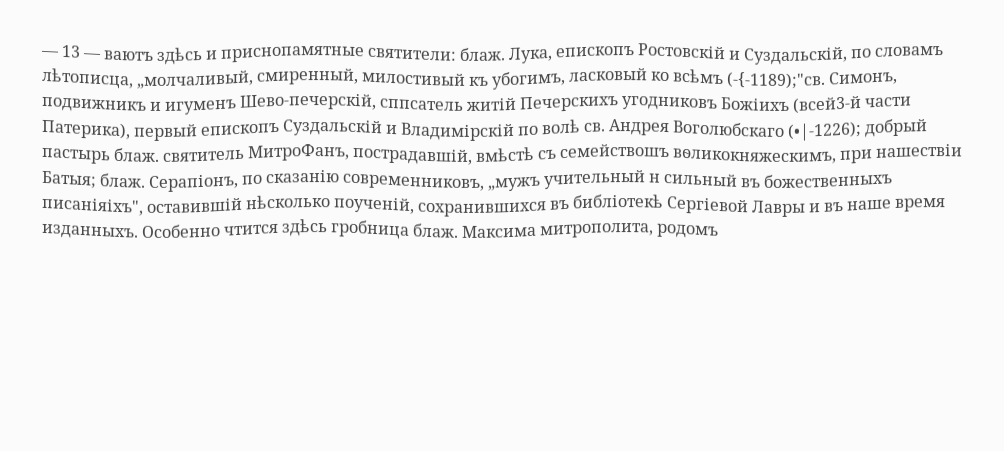— 13 — ваютъ здѣсь и приснопамятные святители: блаж. Лука, епископъ Ростовскій и Суздальскій, по словамъ лѣтописца, „молчаливый, смиренный, милостивый къ убогимъ, ласковый ко всѣмъ (-{-1189);"св. Симонъ, подвижникъ и игуменъ Шево-печерскій, сппсатель житій Печерскихъ угодниковъ Божіихъ (всей3-й части Патерика), первый епископъ Суздальскій и Владимірскій по волѣ св. Андрея Воголюбскаго (•|-1226); добрый пастырь блаж. святитель МитроФанъ, пострадавшій, вмѣстѣ съ семействошъ вѳликокняжескимъ, при нашествіи Батыя; блаж. Серапіонъ, по сказанію современниковъ, „мужъ учительный н сильный въ божественныхъ писаніяіхъ", оставившій нѣсколько поученій, сохранившихся въ библіотекѣ Сергіевой Лавры и въ наше время изданныхъ. Особенно чтится здѣсь гробница блаж. Максима митрополита, родомъ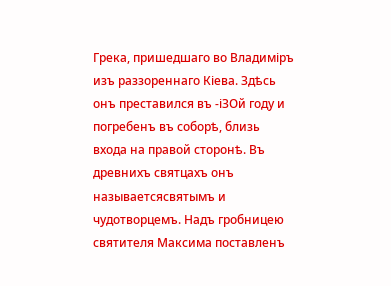Грека, пришедшаго во Владиміръ изъ раззореннаго Кіева. Здѣсь онъ преставился въ -іЗОй году и погребенъ въ соборѣ, близь входа на правой сторонѣ. Въ древнихъ святцахъ онъ называетсясвятымъ и чудотворцемъ. Надъ гробницею святителя Максима поставленъ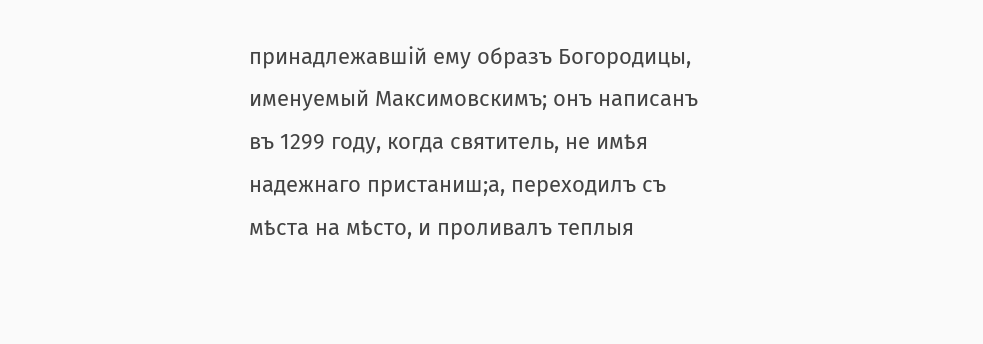принадлежавшій ему образъ Богородицы, именуемый Максимовскимъ; онъ написанъ въ 1299 году, когда святитель, не имѣя надежнаго пристаниш;а, переходилъ съ мѣста на мѣсто, и проливалъ теплыя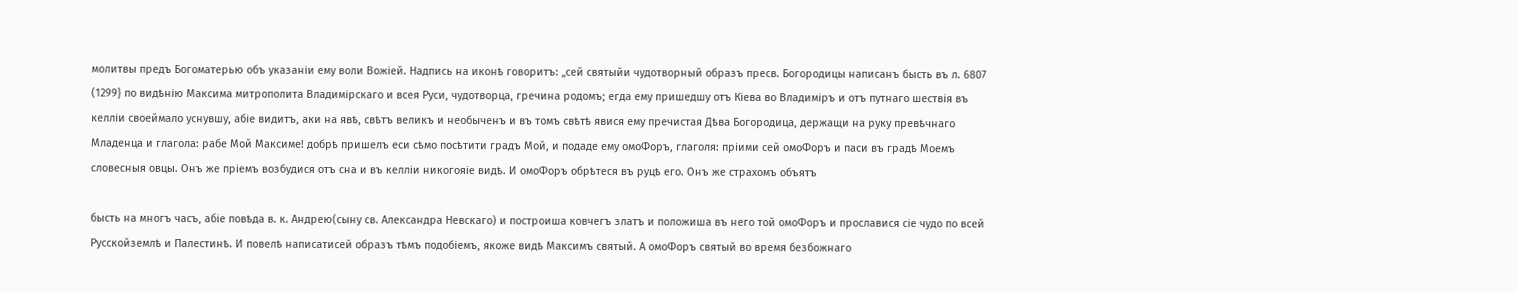молитвы предъ Богоматерью объ указаніи ему воли Вожіей. Надпись на иконѣ говоритъ: „сей святыйи чудотворный образъ пресв. Богородицы написанъ бысть въ л. 6807 (1299} по видѣнію Максима митрополита Владимірскаго и всея Руси, чудотворца, гречина родомъ; егда ему пришедшу отъ Кіева во Владиміръ и отъ путнаго шествія въ келліи своеймало уснувшу, абіе видитъ, аки на явѣ, свѣтъ великъ и необыченъ и въ томъ свѣтѣ явися ему пречистая Дѣва Богородица, держащи на руку превѣчнаго Младенца и глагола: рабе Мой Максиме! добрѣ пришелъ еси сѣмо посѣтити градъ Мой, и подаде ему омоФоръ, глаголя: пріими сей омоФоръ и паси въ градѣ Моемъ словесныя овцы. Онъ же пріемъ возбудися отъ сна и въ келліи никогояіе видѣ. И омоФоръ обрѣтеся въ руцѣ его. Онъ же страхомъ объятъ

бысть на многъ часъ, абіе повѣда в. к. Андрею(сыну св. Александра Невскаго) и построиша ковчегъ златъ и положиша въ него той омоФоръ и прославися сіе чудо по всей Русскойземлѣ и Палестинѣ. И повелѣ написатисей образъ тѣмъ подобіемъ, якоже видѣ Максимъ святый. А омоФоръ святый во время безбожнаго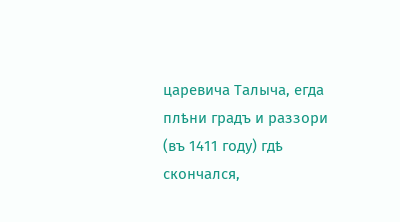царевича Талыча, егда плѣни градъ и раззори (въ 1411 году) гдѣ скончался,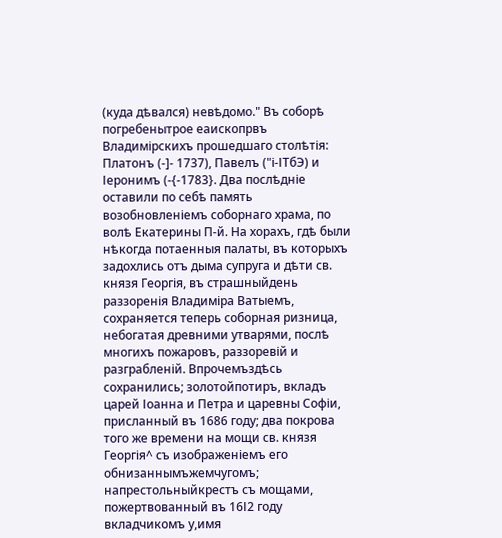(куда дѣвался) невѣдомо." Въ соборѣ погребенытрое еаископрвъ Владимірскихъ прошедшаго столѣтія: Платонъ (-]- 1737), Павелъ ("і-ІТбЭ) и Іеронимъ (-{-1783}. Два послѣдніе оставили по себѣ память возобновленіемъ соборнаго храма, по волѣ Екатерины П-й. На хорахъ, гдѣ были нѣкогда потаенныя палаты, въ которыхъ задохлись отъ дыма супруга и дѣти св. князя Георгія, въ страшныйдень раззоренія Владиміра Ватыемъ, сохраняется теперь соборная ризница, небогатая древними утварями, послѣ многихъ пожаровъ, раззоревій и разграбленій. Впрочемъздѣсь сохранились; золотойпотиръ, вкладъ царей Іоанна и Петра и царевны Софіи, присланный въ 1686 году; два покрова того же времени на мощи св. князя Георгія^ съ изображеніемъ его обнизаннымъжемчугомъ; напрестольныйкрестъ съ мощами, пожертвованный въ 16І2 году вкладчикомъ у,имя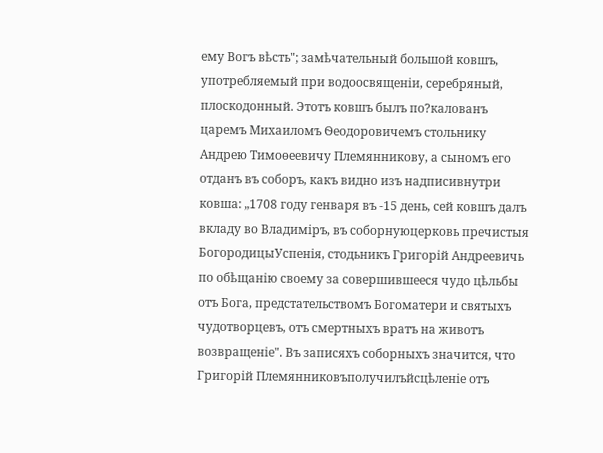ему Вогъ вѣсть"; замѣчательный большой ковшъ, употребляемый при водоосвященіи, серебряный, плоскодонный. Этотъ ковшъ былъ по?калованъ царемъ Михаиломъ Ѳеодоровичемъ стольнику Андрею Тимоѳеевичу Племянникову, а сыномъ его отданъ въ соборъ, какъ видно изъ надписивнутри ковша: „1708 году генваря въ -15 день, сей ковшъ далъ вкладу во Владиміръ, въ соборнуюцерковь пречистыя БогородицыУспенія, стодьникъ Григорій Андреевичь по обѣщанію своему за совершившееся чудо цѣльбы отъ Бога, предстательствомъ Богоматери и святыхъ чудотворцевъ, отъ смертныхъ вратъ на животъ возвращеніе". Въ записяхъ соборныхъ значится, что Григорій Племянниковъполучилъйсцѣленіе отъ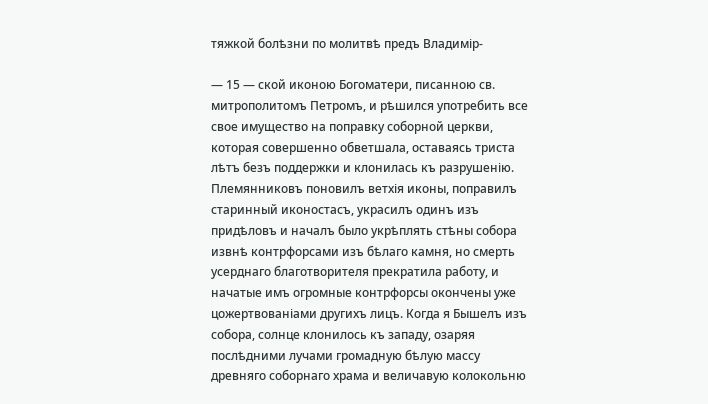тяжкой болѣзни по молитвѣ предъ Владимір-

— 15 — ской иконою Богоматери, писанною св. митрополитомъ Петромъ, и рѣшился употребить все свое имущество на поправку соборной церкви, которая совершенно обветшала, оставаясь триста лѣтъ безъ поддержки и клонилась къ разрушенію. Племянниковъ поновилъ ветхія иконы, поправилъ старинный иконостасъ, украсилъ одинъ изъ придѣловъ и началъ было укрѣплять стѣны собора извнѣ контрфорсами изъ бѣлаго камня, но смерть усерднаго благотворителя прекратила работу, и начатые имъ огромные контрфорсы окончены уже цожертвованіами другихъ лицъ. Когда я Бышелъ изъ собора, солнце клонилось къ западу, озаряя послѣдними лучами громадную бѣлую массу древняго соборнаго храма и величавую колокольню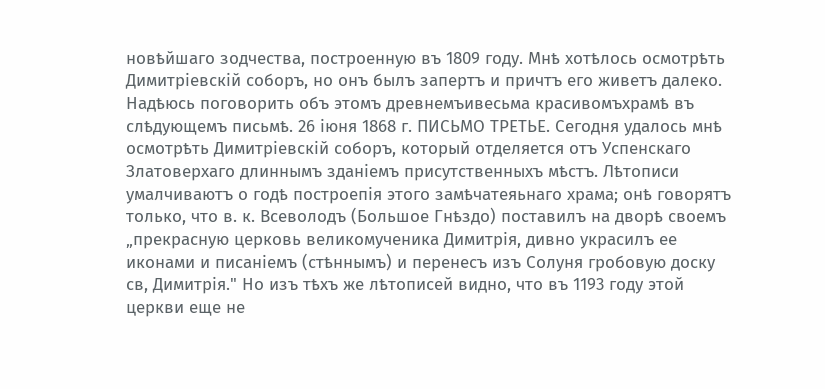новѣйшаго зодчества, построенную въ 1809 году. Мнѣ хотѣлось осмотрѣть Димитріевскій соборъ, но онъ былъ запертъ и причтъ его живетъ далеко. Надѣюсь поговорить объ этомъ древнемъивесьма красивомъхрамѣ въ слѣдующемъ письмѣ. 26 іюня 1868 г. ПИСЬМО ТРЕТЬЕ. Сегодня удалось мнѣ осмотрѣть Димитріевскій соборъ, который отделяется отъ Успенскаго Златоверхаго длиннымъ зданіемъ присутственныхъ мѣстъ. Лѣтописи умалчиваютъ о годѣ построепія этого замѣчатеяьнаго храма; онѣ говорятъ только, что в. к. Всеволодъ (Большое Гнѣздо) поставилъ на дворѣ своемъ „прекрасную церковь великомученика Димитрія, дивно украсилъ ее иконами и писаніемъ (стѣннымъ) и перенесъ изъ Солуня гробовую доску св, Димитрія." Но изъ тѣхъ же лѣтописей видно, что въ 1193 году этой церкви еще не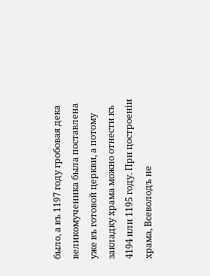было, а въ 1197 году гробовая дека великомученика была поставлена уже въ готовой церкви, а потому закладку храма можно отнести къ 4194 или 1195 году. При цостроеніи храма, Всеволодъ не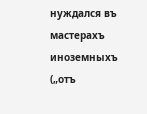нуждался въ мастерахъ иноземныхъ („отъ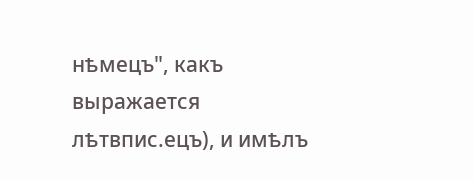нѣмецъ", какъ выражается лѣтвпис.ецъ), и имѣлъ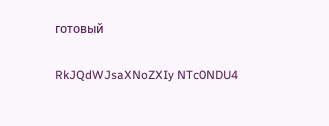готовый

RkJQdWJsaXNoZXIy NTc0NDU4